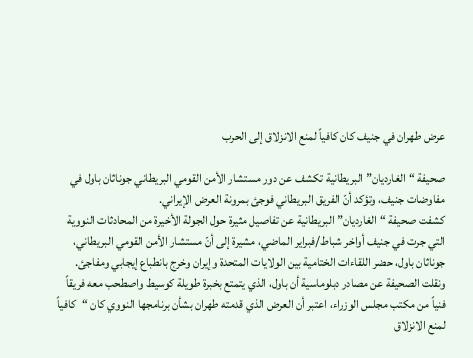عرض طهران في جنيف كان كافياً لمنع الانزلاق إلى الحرب

صحيفة “الغارديان” البريطانية تكشف عن دور مستشار الأمن القومي البريطاني جوناثان باول في مفاوضات جنيف، وتؤكد أنّ الفريق البريطاني فوجئ بمرونة العرض الإيراني.
كشفت صحيفة “الغارديان” البريطانية عن تفاصيل مثيرة حول الجولة الأخيرة من المحادثات النووية التي جرت في جنيف أواخر شباط/فبراير الماضي، مشيرة إلى أنّ مستشار الأمن القومي البريطاني، جوناثان باول، حضر اللقاءات الختامية بين الولايات المتحدة وإيران وخرج بانطباع إيجابي ومفاجئ.
ونقلت الصحيفة عن مصادر دبلوماسية أن باول، الذي يتمتع بخبرة طويلة كوسيط واصطحب معه فريقاً فنياً من مكتب مجلس الوزراء، اعتبر أن العرض الذي قدمته طهران بشأن برنامجها النووي كان “كافياً لمنع الانزلاق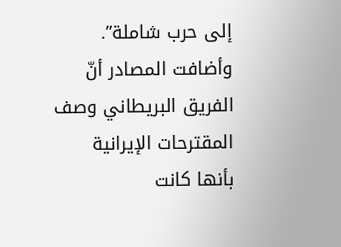إلى حرب شاملة”.
وأضافت المصادر أنّ الفريق البريطاني وصف المقترحات الإيرانية بأنها كانت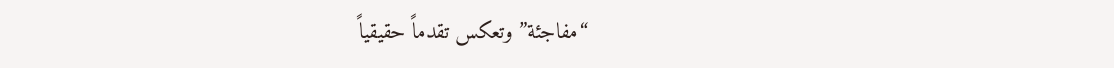“مفاجئة” وتعكس تقدماً حقيقياً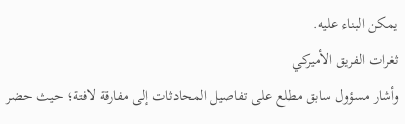يمكن البناء عليه.
ثغرات الفريق الأميركي
وأشار مسؤول سابق مطلع على تفاصيل المحادثات إلى مفارقة لافتة؛ حيث حضر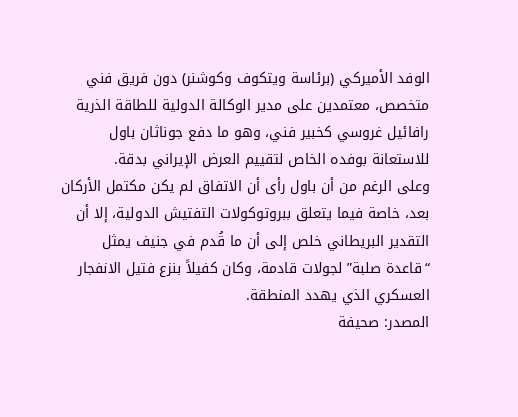الوفد الأميركي (برئاسة ويتكوف وكوشنر) دون فريق فني متخصص، معتمدين على مدير الوكالة الدولية للطاقة الذرية رافائيل غروسي كخبير فني، وهو ما دفع جوناثان باول للاستعانة بوفده الخاص لتقييم العرض الإيراني بدقة.
وعلى الرغم من أن باول رأى أن الاتفاق لم يكن مكتمل الأركان بعد، خاصة فيما يتعلق ببروتوكولات التفتيش الدولية، إلا أن التقدير البريطاني خلص إلى أن ما قُدم في جنيف يمثل “قاعدة صلبة” لجولات قادمة، وكان كفيلاً بنزع فتيل الانفجار العسكري الذي يهدد المنطقة.
المصدر: صحيفة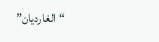“الغارديان”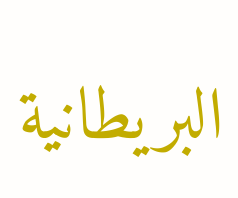البريطانية